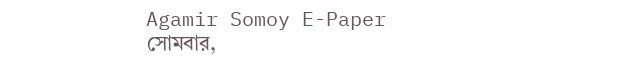Agamir Somoy E-Paper
সোমবার,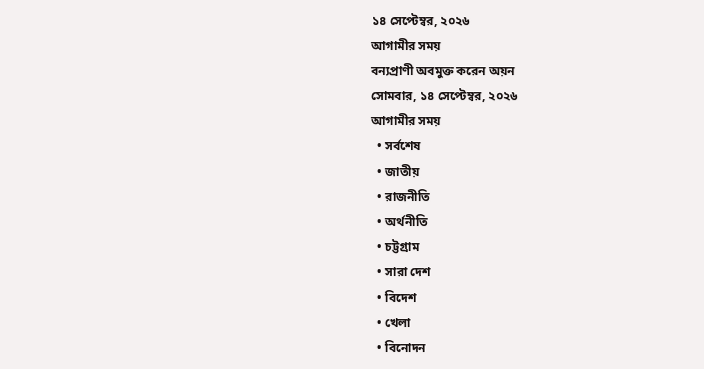১৪ সেপ্টেম্বর, ২০২৬
আগামীর সময়
বন্যপ্রাণী অবমুক্ত করেন অয়ন
সোমবার, ১৪ সেপ্টেম্বর, ২০২৬
আগামীর সময়
  • সর্বশেষ
  • জাতীয়
  • রাজনীতি
  • অর্থনীতি
  • চট্টগ্রাম
  • সারা দেশ
  • বিদেশ
  • খেলা
  • বিনোদন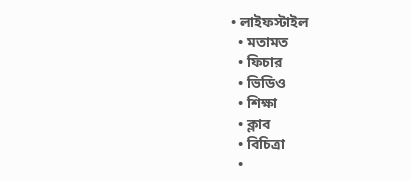• লাইফস্টাইল
  • মতামত
  • ফিচার
  • ভিডিও
  • শিক্ষা
  • ক্লাব
  • বিচিত্রা
  •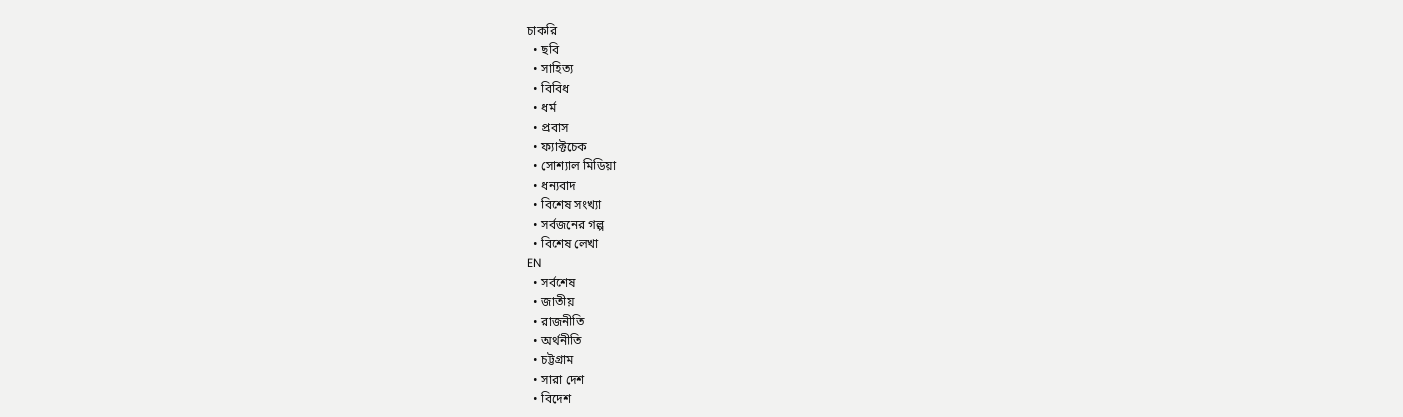চাকরি
  • ছবি
  • সাহিত্য
  • বিবিধ
  • ধর্ম
  • প্রবাস
  • ফ্যাক্টচেক
  • সোশ্যাল মিডিয়া
  • ধন্যবাদ
  • বিশেষ সংখ্যা
  • সর্বজনের গল্প
  • বিশেষ লেখা
EN
  • সর্বশেষ
  • জাতীয়
  • রাজনীতি
  • অর্থনীতি
  • চট্টগ্রাম
  • সারা দেশ
  • বিদেশ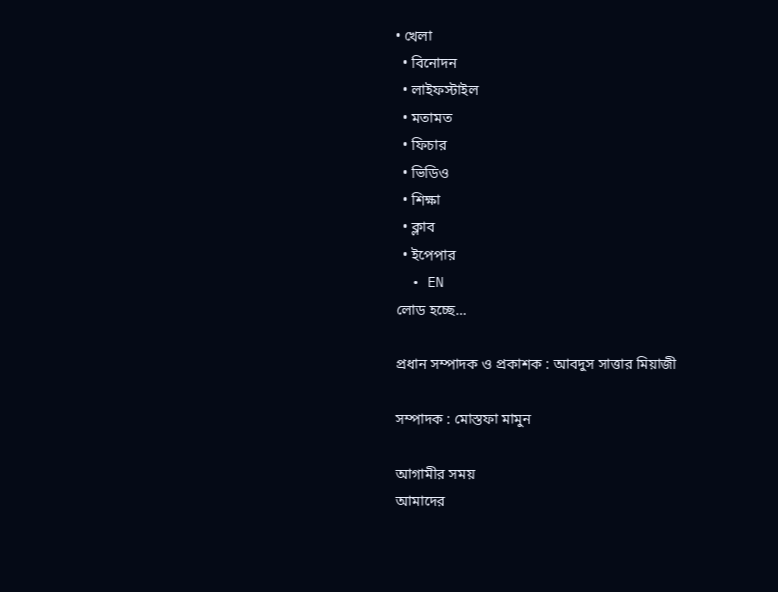• খেলা
  • বিনোদন
  • লাইফস্টাইল
  • মতামত
  • ফিচার
  • ভিডিও
  • শিক্ষা
  • ক্লাব
  • ইপেপার
  • EN
লোড হচ্ছে…

প্রধান সম্পাদক ও প্রকাশক : আবদুস সাত্তার মিয়াজী

সম্পাদক : মোস্তফা মামুন

আগামীর সময়
আমাদের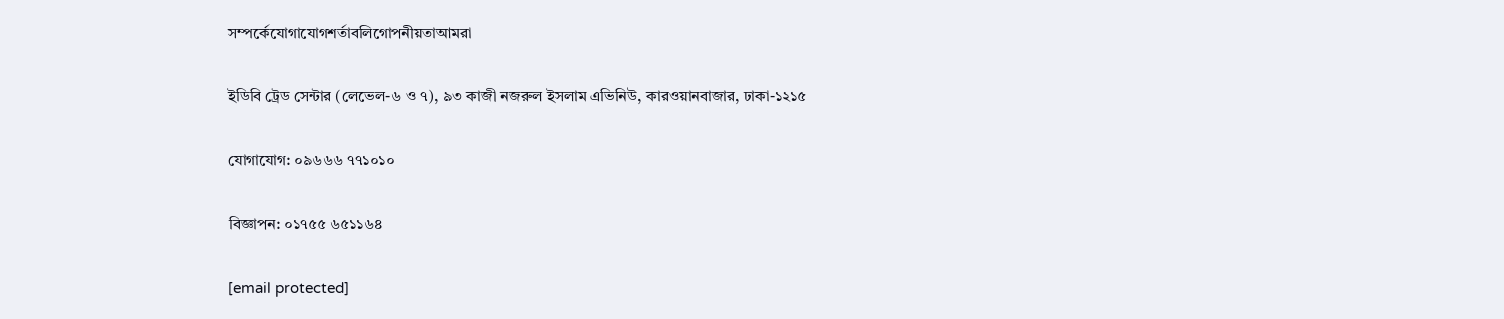সম্পর্কেযোগাযোগশর্তাবলিগোপনীয়তাআমরা

ইডিবি ট্রেড সেন্টার (লেভেল-৬ ও ৭), ৯৩ কাজী নজরুল ইসলাম এভিনিউ, কারওয়ানবাজার, ঢাকা-১২১৫

যোগাযোগ: ০৯৬৬৬ ৭৭১০১০

বিজ্ঞাপন: ০১৭৫৫ ৬৫১১৬৪

[email protected]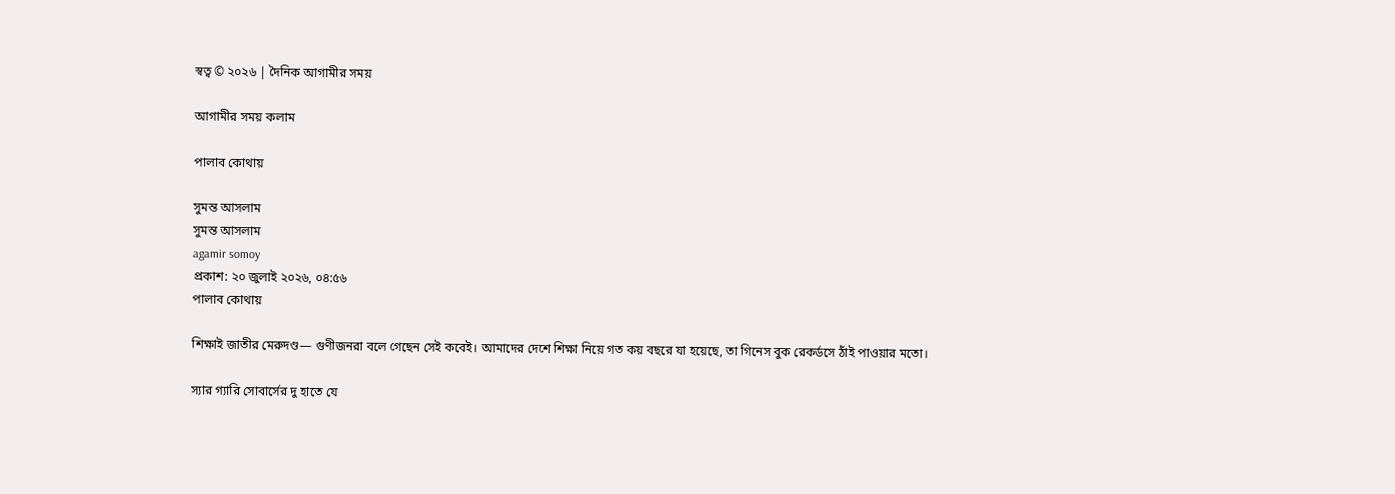স্বত্ব © ২০২৬ | দৈনিক আগামীর সময়

আগামীর সময় কলাম

পালাব কোথায়

সুমন্ত আসলাম
সুমন্ত আসলাম
agamir somoy
প্রকাশ: ২০ জুলাই ২০২৬, ০৪:৫৬
পালাব কোথায়

শিক্ষাই জাতীর মেরুদণ্ড— গুণীজনরা বলে গেছেন সেই কবেই। আমাদের দেশে শিক্ষা নিয়ে গত কয় বছরে যা হয়েছে, তা গিনেস বুক রেকর্ডসে ঠাঁই পাওয়ার মতো।

স্যার গ্যারি সোবার্সের দু হাতে যে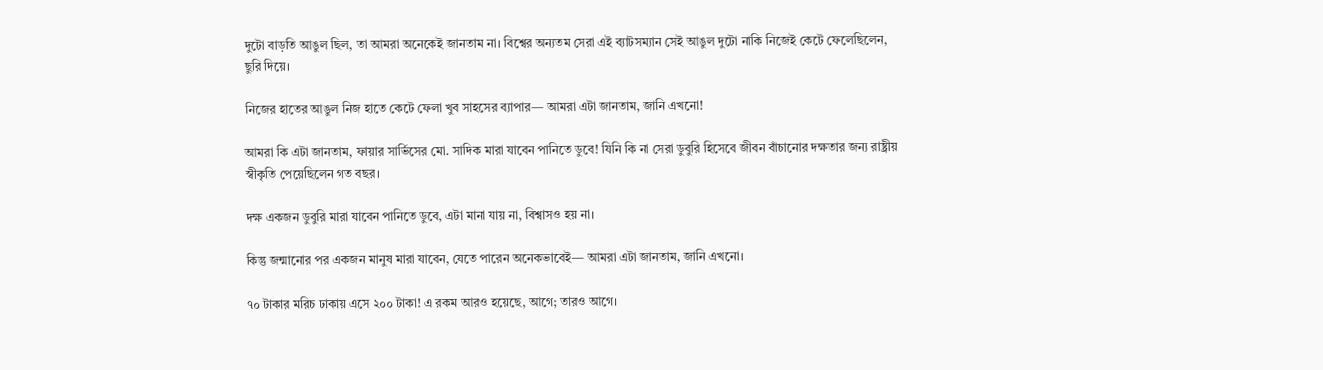দুটো বাড়তি আঙুল ছিল, তা আমরা অনেকেই জানতাম না। বিশ্বের অন্যতম সেরা এই ব্যাটসম্যান সেই আঙুল দুটো নাকি নিজেই কেটে ফেলেছিলেন, ছুরি দিয়ে।

নিজের হাতের আঙুল নিজ হাতে কেটে ফেলা খুব সাহসের ব্যাপার— আমরা এটা জানতাম, জানি এখনো!

আমরা কি এটা জানতাম, ফায়ার সার্ভিসের মো. সাদিক মারা যাবেন পানিতে ডুবে! যিনি কি না সেরা ডুবুরি হিসেবে জীবন বাঁচানোর দক্ষতার জন্য রাষ্ট্রীয় স্বীকৃতি পেয়েছিলেন গত বছর।

দক্ষ একজন ডুবুরি মারা যাবেন পানিতে ডুবে, এটা মানা যায় না, বিশ্বাসও হয় না।

কিন্তু জন্মানোর পর একজন মানুষ মারা যাবেন, যেতে পারেন অনেকভাবেই— আমরা এটা জানতাম, জানি এখনো।

৭০ টাকার মরিচ ঢাকায় এসে ২০০ টাকা! এ রকম আরও হয়েছে, আগে; তারও আগে।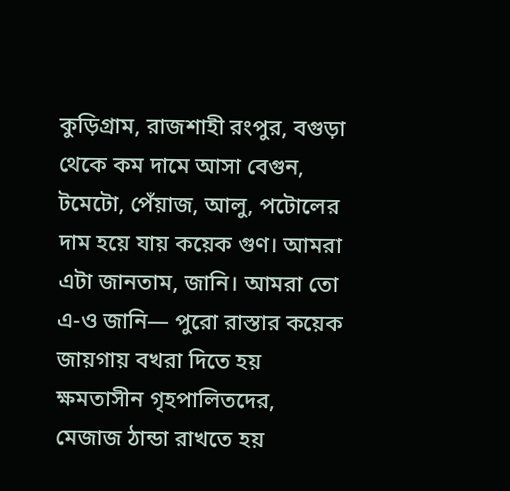কুড়িগ্রাম, রাজশাহী রংপুর, বগুড়া থেকে কম দামে আসা বেগুন, টমেটো, পেঁয়াজ, আলু, পটোলের দাম হয়ে যায় কয়েক গুণ। আমরা এটা জানতাম, জানি। আমরা তো এ-ও জানি— পুরো রাস্তার কয়েক জায়গায় বখরা দিতে হয় ক্ষমতাসীন গৃহপালিতদের, মেজাজ ঠান্ডা রাখতে হয়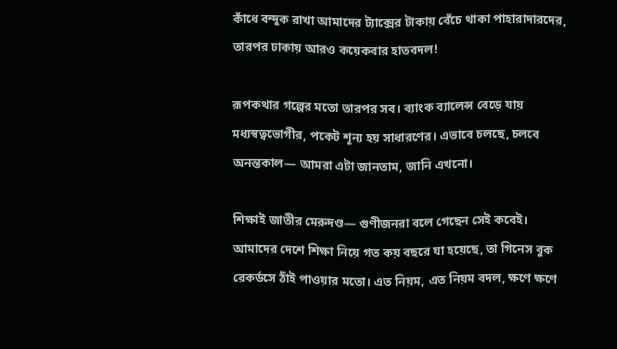কাঁধে বন্দুক রাখা আমাদের ট্যাক্সের টাকায় বেঁচে থাকা পাহারাদারদের, তারপর ঢাকায় আরও কয়েকবার হাতবদল!

রূপকথার গল্পের মতো তারপর সব। ব্যাংক ব্যালেন্স বেড়ে যায় মধ্যস্বত্বভোগীর, পকেট শূন্য হয় সাধারণের। এভাবে চলছে, চলবে অনন্তকাল— আমরা এটা জানতাম, জানি এখনো।

শিক্ষাই জাতীর মেরুদণ্ড— গুণীজনরা বলে গেছেন সেই কবেই। আমাদের দেশে শিক্ষা নিয়ে গত কয় বছরে যা হয়েছে, তা গিনেস বুক রেকর্ডসে ঠাঁই পাওয়ার মতো। এত নিয়ম, এত নিয়ম বদল, ক্ষণে ক্ষণে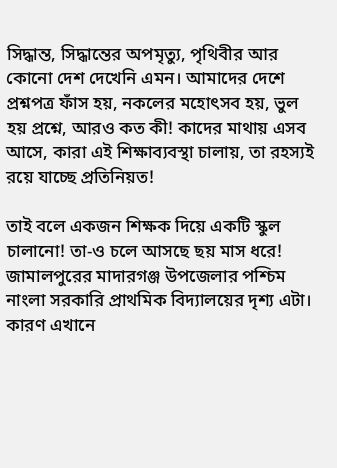সিদ্ধান্ত, সিদ্ধান্তের অপমৃত্যু, পৃথিবীর আর কোনো দেশ দেখেনি এমন। আমাদের দেশে প্রশ্নপত্র ফাঁস হয়, নকলের মহোৎসব হয়, ভুল হয় প্রশ্নে, আরও কত কী! কাদের মাথায় এসব আসে, কারা এই শিক্ষাব্যবস্থা চালায়, তা রহস্যই রয়ে যাচ্ছে প্রতিনিয়ত!

তাই বলে একজন শিক্ষক দিয়ে একটি স্কুল চালানো! তা-ও চলে আসছে ছয় মাস ধরে! জামালপুরের মাদারগঞ্জ উপজেলার পশ্চিম নাংলা সরকারি প্রাথমিক বিদ্যালয়ের দৃশ্য এটা। কারণ এখানে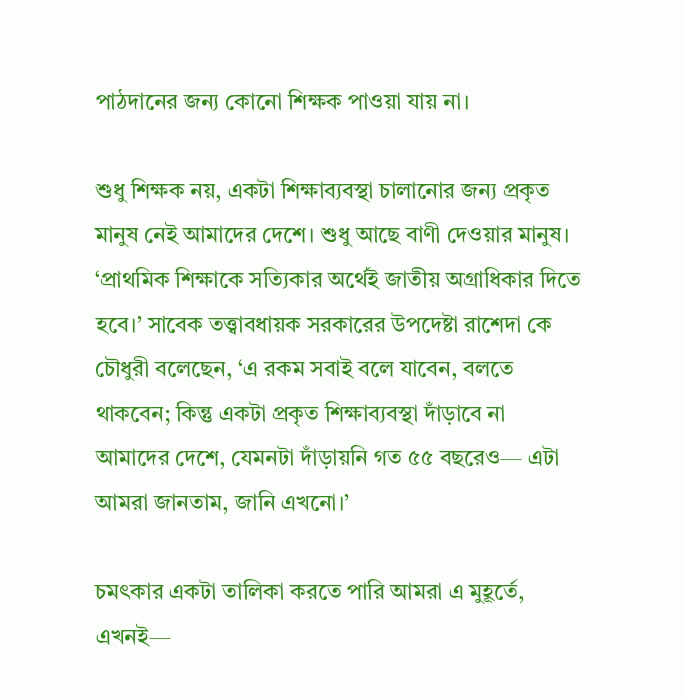পাঠদানের জন্য কোনো শিক্ষক পাওয়া যায় না।

শুধু শিক্ষক নয়, একটা শিক্ষাব্যবস্থা চালানোর জন্য প্রকৃত মানুষ নেই আমাদের দেশে। শুধু আছে বাণী দেওয়ার মানুষ। ‘প্রাথমিক শিক্ষাকে সত্যিকার অর্থেই জাতীয় অগ্রাধিকার দিতে হবে।’ সাবেক তত্ত্বাবধায়ক সরকারের উপদেষ্টা রাশেদা কে চৌধুরী বলেছেন, ‘এ রকম সবাই বলে যাবেন, বলতে থাকবেন; কিন্তু একটা প্রকৃত শিক্ষাব্যবস্থা দাঁড়াবে না আমাদের দেশে, যেমনটা দাঁড়ায়নি গত ৫৫ বছরেও— এটা আমরা জানতাম, জানি এখনো।’

চমৎকার একটা তালিকা করতে পারি আমরা এ মুহূর্তে, এখনই—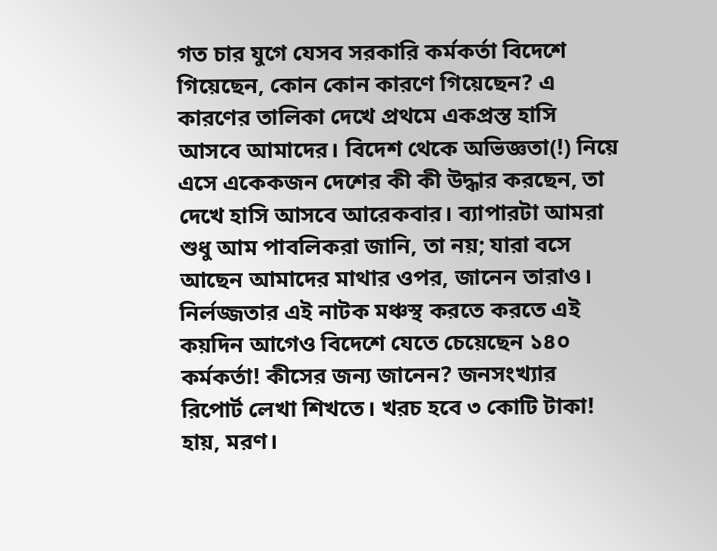গত চার যুগে যেসব সরকারি কর্মকর্তা বিদেশে গিয়েছেন, কোন কোন কারণে গিয়েছেন? এ কারণের তালিকা দেখে প্রথমে একপ্রস্ত হাসি আসবে আমাদের। বিদেশ থেকে অভিজ্ঞতা(!) নিয়ে এসে একেকজন দেশের কী কী উদ্ধার করছেন, তা দেখে হাসি আসবে আরেকবার। ব্যাপারটা আমরা শুধু আম পাবলিকরা জানি, তা নয়; যারা বসে আছেন আমাদের মাথার ওপর, জানেন তারাও। নির্লজ্জতার এই নাটক মঞ্চস্থ করতে করতে এই কয়দিন আগেও বিদেশে যেতে চেয়েছেন ১৪০ কর্মকর্তা! কীসের জন্য জানেন? জনসংখ্যার রিপোর্ট লেখা শিখতে। খরচ হবে ৩ কোটি টাকা! হায়, মরণ।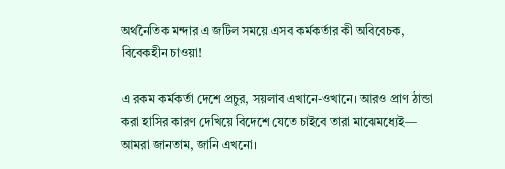অর্থনৈতিক মন্দার এ জটিল সময়ে এসব কর্মকর্তার কী অবিবেচক, বিবেকহীন চাওয়া!

এ রকম কর্মকর্তা দেশে প্রচুর, সয়লাব এখানে-ওখানে। আরও প্রাণ ঠান্ডা করা হাসির কারণ দেখিয়ে বিদেশে যেতে চাইবে তারা মাঝেমধ্যেই— আমরা জানতাম, জানি এখনো।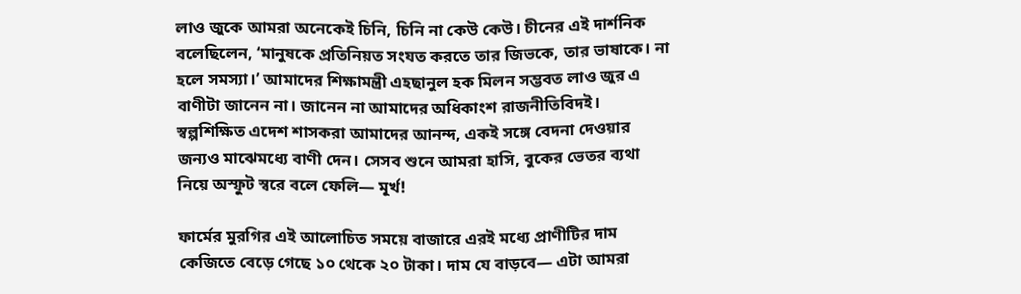লাও জুকে আমরা অনেকেই চিনি, চিনি না কেউ কেউ। চীনের এই দার্শনিক বলেছিলেন, ‘মানুষকে প্রতিনিয়ত সংযত করতে তার জিভকে, তার ভাষাকে। না হলে সমস্যা।’ আমাদের শিক্ষামন্ত্রী এহছানুল হক মিলন সম্ভবত লাও জুর এ বাণীটা জানেন না। জানেন না আমাদের অধিকাংশ রাজনীতিবিদই। স্বল্পশিক্ষিত এদেশ শাসকরা আমাদের আনন্দ, একই সঙ্গে বেদনা দেওয়ার জন্যও মাঝেমধ্যে বাণী দেন। সেসব শুনে আমরা হাসি, বুকের ভেতর ব্যথা নিয়ে অস্ফুট স্বরে বলে ফেলি— মূর্খ!

ফার্মের মুরগির এই আলোচিত সময়ে বাজারে এরই মধ্যে প্রাণীটির দাম কেজিতে বেড়ে গেছে ১০ থেকে ২০ টাকা। দাম যে বাড়বে— এটা আমরা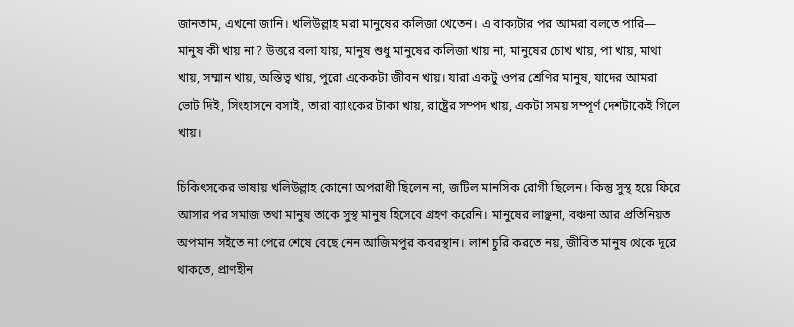জানতাম, এখনো জানি। খলিউল্লাহ মরা মানুষের কলিজা খেতেন। এ বাক্যটার পর আমরা বলতে পারি— মানুষ কী খায় না? উত্তরে বলা যায়, মানুষ শুধু মানুষের কলিজা খায় না, মানুষের চোখ খায়, পা খায়, মাথা খায়, সম্মান খায়, অস্তিত্ব খায়, পুরো একেকটা জীবন খায়। যারা একটু ওপর শ্রেণির মানুষ, যাদের আমরা ভোট দিই, সিংহাসনে বসাই, তারা ব্যাংকের টাকা খায়, রাষ্ট্রের সম্পদ খায়, একটা সময় সম্পূর্ণ দেশটাকেই গিলে খায়।

চিকিৎসকের ভাষায় খলিউল্লাহ কোনো অপরাধী ছিলেন না, জটিল মানসিক রোগী ছিলেন। কিন্তু সুস্থ হয়ে ফিরে আসার পর সমাজ তথা মানুষ তাকে সুস্থ মানুষ হিসেবে গ্রহণ করেনি। মানুষের লাঞ্ছনা, বঞ্চনা আর প্রতিনিয়ত অপমান সইতে না পেরে শেষে বেছে নেন আজিমপুর কবরস্থান। লাশ চুরি করতে নয়, জীবিত মানুষ থেকে দূরে থাকতে, প্রাণহীন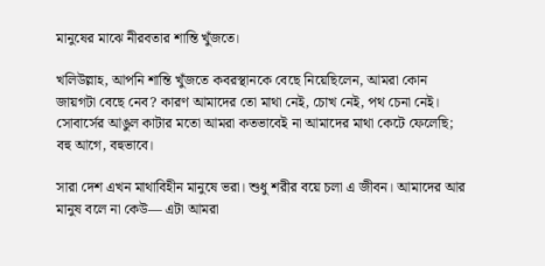মানুষের মাঝে নীরবতার শান্তি খুঁজতে।

খলিউল্লাহ, আপনি শান্তি খুঁজতে কবরস্থানকে বেছে নিয়েছিলেন, আমরা কোন জায়গটা বেছে নেব? কারণ আমাদের তো মাথা নেই, চোখ নেই, পথ চেনা নেই। সোবার্সের আঙুল কাটার মতো আমরা কতভাবেই না আমাদের মাথা কেটে ফেলেছি; বহু আগে, বহুভাবে।

সারা দেশ এখন মাথাবিহীন মানুষে ভরা। শুধু শরীর বয়ে চলা এ জীবন। আমাদের আর মানুষ বলে না কেউ— এটা আমরা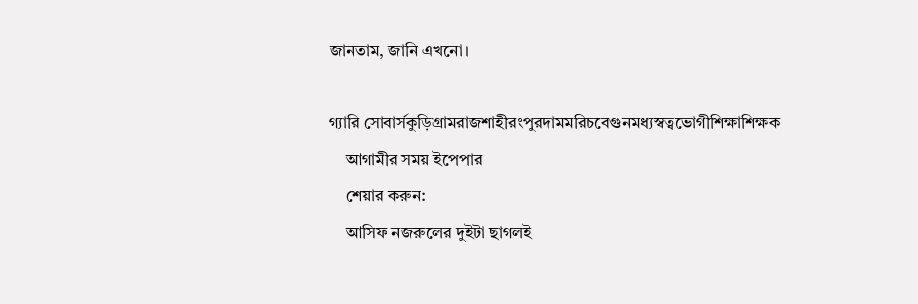জানতাম, জানি এখনো।

গ্যারি সোবার্সকুড়িগ্রামরাজশাহীরংপুরদামমরিচবেগুনমধ্যস্বত্বভোগীশিক্ষাশিক্ষক
    আগামীর সময় ইপেপার
    শেয়ার করুন:
    আসিফ নজরুলের দুইটা ছাগলই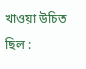খাওয়া উচিত ছিল :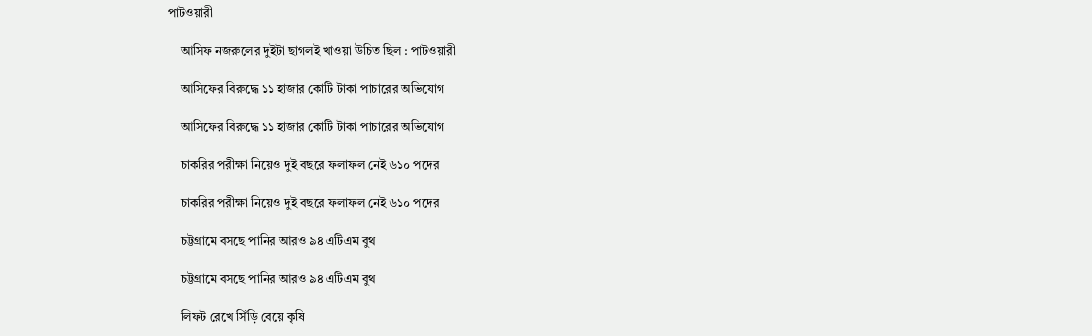পাটওয়ারী

    আসিফ নজরুলের দুইটা ছাগলই খাওয়া উচিত ছিল : পাটওয়ারী

    আসিফের বিরুদ্ধে ১১ হাজার কোটি টাকা পাচারের অভিযোগ

    আসিফের বিরুদ্ধে ১১ হাজার কোটি টাকা পাচারের অভিযোগ

    চাকরির পরীক্ষা নিয়েও দুই বছরে ফলাফল নেই ৬১০ পদের

    চাকরির পরীক্ষা নিয়েও দুই বছরে ফলাফল নেই ৬১০ পদের

    চট্টগ্রামে বসছে পানির আরও ৯৪ এটিএম বুথ

    চট্টগ্রামে বসছে পানির আরও ৯৪ এটিএম বুথ

    লিফট রেখে সিঁড়ি বেয়ে কৃষি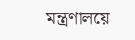মন্ত্রণালয়ে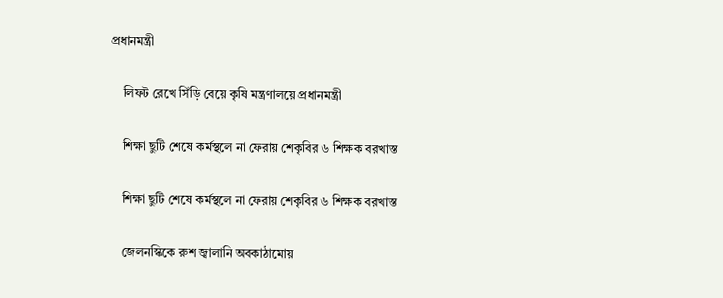প্রধানমন্ত্রী

    লিফট রেখে সিঁড়ি বেয়ে কৃষি মন্ত্রণালয়ে প্রধানমন্ত্রী

    শিক্ষা ছুটি শেষে কর্মস্থলে না ফেরায় শেকৃবির ৬ শিক্ষক বরখাস্ত

    শিক্ষা ছুটি শেষে কর্মস্থলে না ফেরায় শেকৃবির ৬ শিক্ষক বরখাস্ত

    জেলনস্কিকে রুশ জ্বালানি অবকাঠামোয়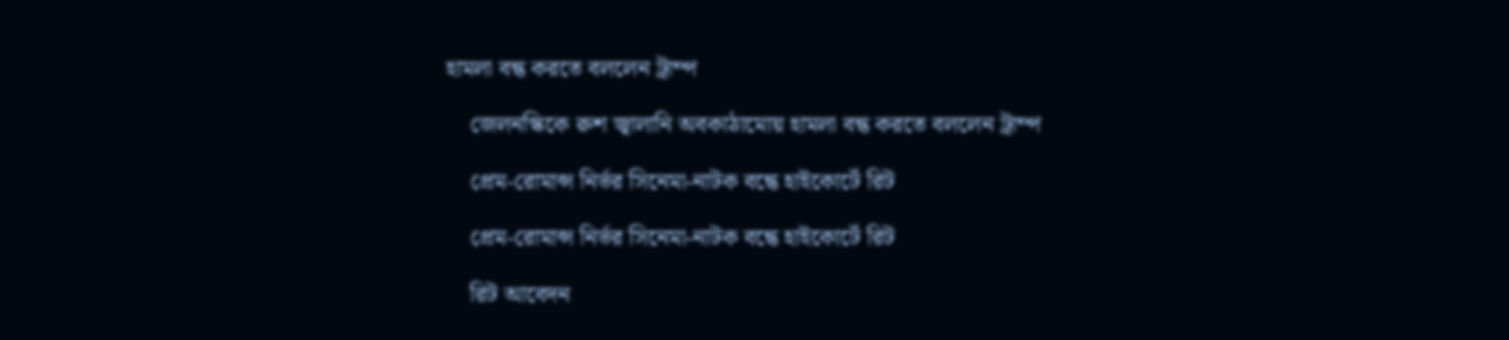হামলা বন্ধ করতে বললেন ট্রাম্প

    জেলনস্কিকে রুশ জ্বালানি অবকাঠামোয় হামলা বন্ধ করতে বললেন ট্রাম্প

    প্রেম-রোমান্স নির্ভর সিনেমা-নাটক বন্ধে হাইকোর্টে রিট

    প্রেম-রোমান্স নির্ভর সিনেমা-নাটক বন্ধে হাইকোর্টে রিট

    রিট আবেদন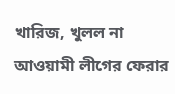খারিজ, খুলল না আওয়ামী লীগের ফেরার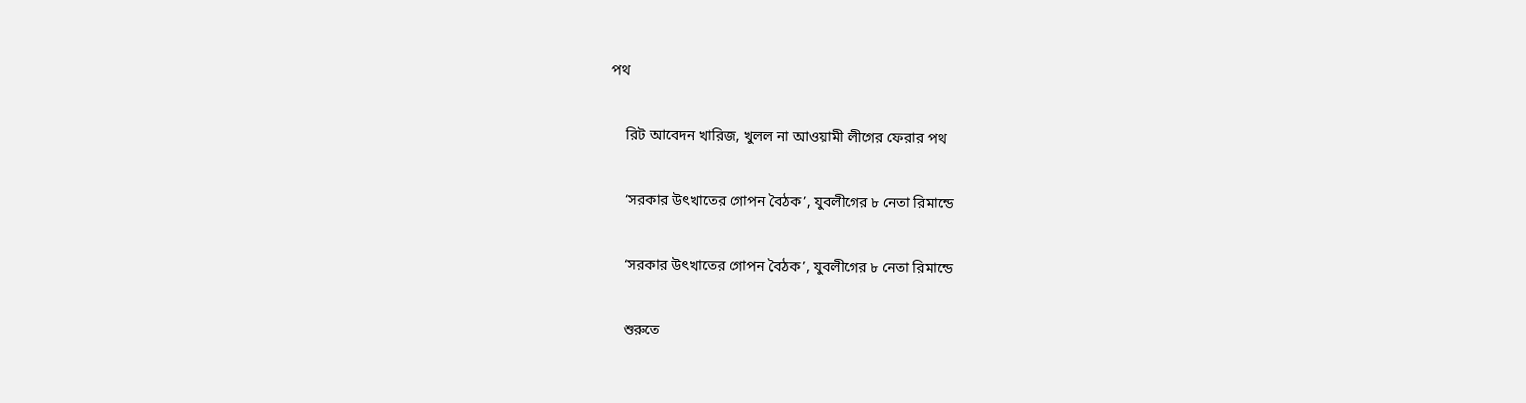পথ

    রিট আবেদন খারিজ, খুলল না আওয়ামী লীগের ফেরার পথ

    ‘সরকার উৎখাতের গোপন বৈঠক’, যুবলীগের ৮ নেতা রিমান্ডে

    ‘সরকার উৎখাতের গোপন বৈঠক’, যুবলীগের ৮ নেতা রিমান্ডে

    শুরুতে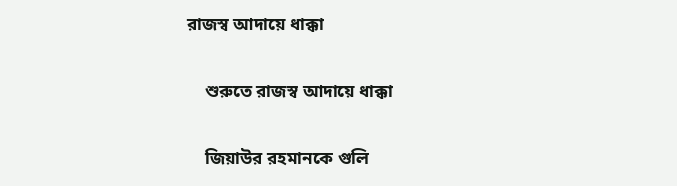রাজস্ব আদায়ে ধাক্কা

    শুরুতে রাজস্ব আদায়ে ধাক্কা

    জিয়াউর রহমানকে গুলি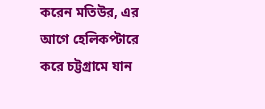করেন মতিউর, এর আগে হেলিকপ্টারে করে চট্টগ্রামে যান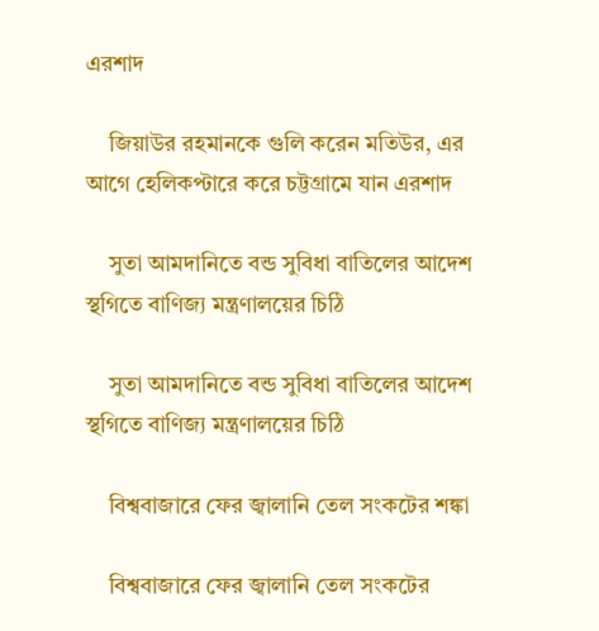এরশাদ

    জিয়াউর রহমানকে গুলি করেন মতিউর, এর আগে হেলিকপ্টারে করে চট্টগ্রামে যান এরশাদ

    সুতা আমদানিতে বন্ড সুবিধা বাতিলের আদেশ স্থগিতে বাণিজ্য মন্ত্রণালয়ের চিঠি

    সুতা আমদানিতে বন্ড সুবিধা বাতিলের আদেশ স্থগিতে বাণিজ্য মন্ত্রণালয়ের চিঠি

    বিশ্ববাজারে ফের জ্বালানি তেল সংকটের শঙ্কা

    বিশ্ববাজারে ফের জ্বালানি তেল সংকটের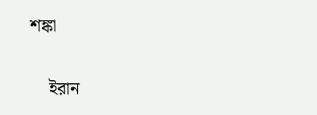শঙ্কা

    ইরান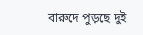বারুদে পুড়ছে দুই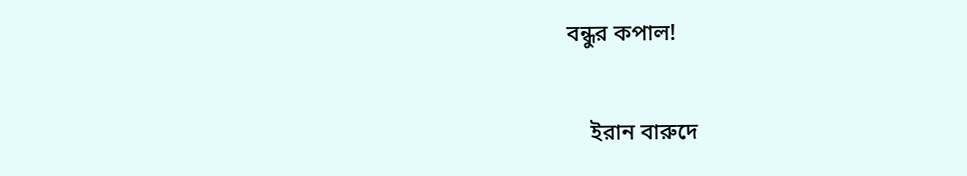বন্ধুর কপাল!

    ইরান বারুদে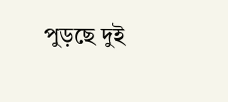পুড়ছে দুই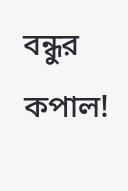বন্ধুর কপাল!